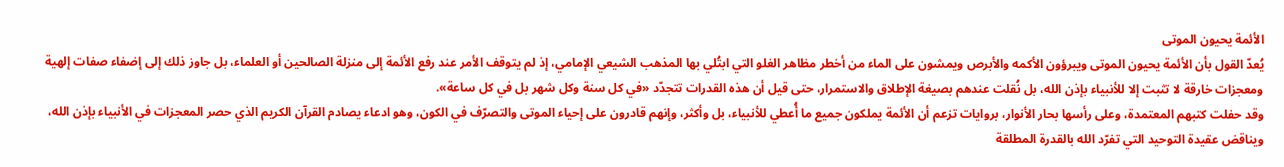الأئمة يحيون الموتى
يُعدّ القول بأن الأئمة يحيون الموتى ويبرؤون الأكمه والأبرص ويمشون على الماء من أخطر مظاهر الغلو التي ابتُلي بها المذهب الشيعي الإمامي، إذ لم يتوقف الأمر عند رفع الأئمة إلى منزلة الصالحين أو العلماء، بل جاوز ذلك إلى إضفاء صفات إلهية ومعجزات خارقة لا تثبت إلا للأنبياء بإذن الله، بل نُقلت عندهم بصيغة الإطلاق والاستمرار، حتى قيل أن هذه القدرات تتجدّد «في كل سنة وكل شهر بل في كل ساعة».
وقد حفلت كتبهم المعتمدة، وعلى رأسها بحار الأنوار، بروايات تزعم أن الأئمة يملكون جميع ما أُعطي للأنبياء، بل وأكثر، وإنهم قادرون على إحياء الموتى والتصرّف في الكون، وهو ادعاء يصادم القرآن الكريم الذي حصر المعجزات في الأنبياء بإذن الله، ويناقض عقيدة التوحيد التي تفرّد الله بالقدرة المطلقة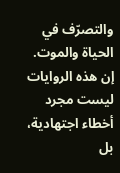والتصرّف في الحياة والموت.
إن هذه الروايات ليست مجرد أخطاء اجتهادية، بل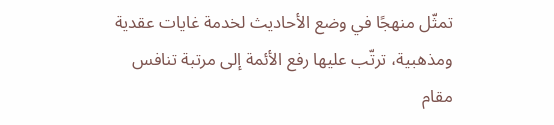تمثّل منهجًا في وضع الأحاديث لخدمة غايات عقدية ومذهبية، ترتّب عليها رفع الأئمة إلى مرتبة تنافس مقام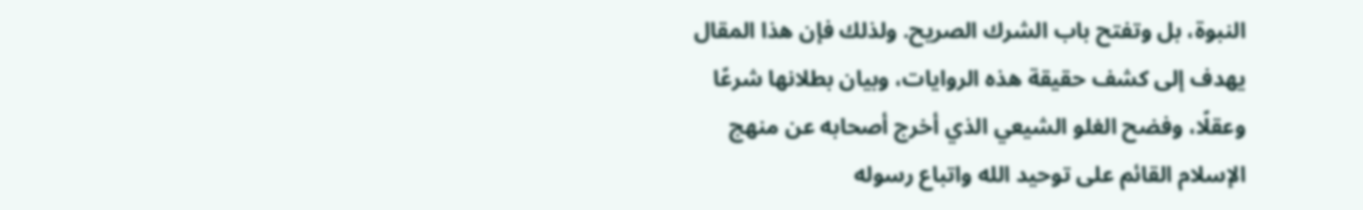النبوة، بل وتفتح باب الشرك الصريح. ولذلك فإن هذا المقال يهدف إلى كشف حقيقة هذه الروايات، وبيان بطلانها شرعًا وعقلًا، وفضح الغلو الشيعي الذي أخرج أصحابه عن منهج الإسلام القائم على توحيد الله واتباع رسوله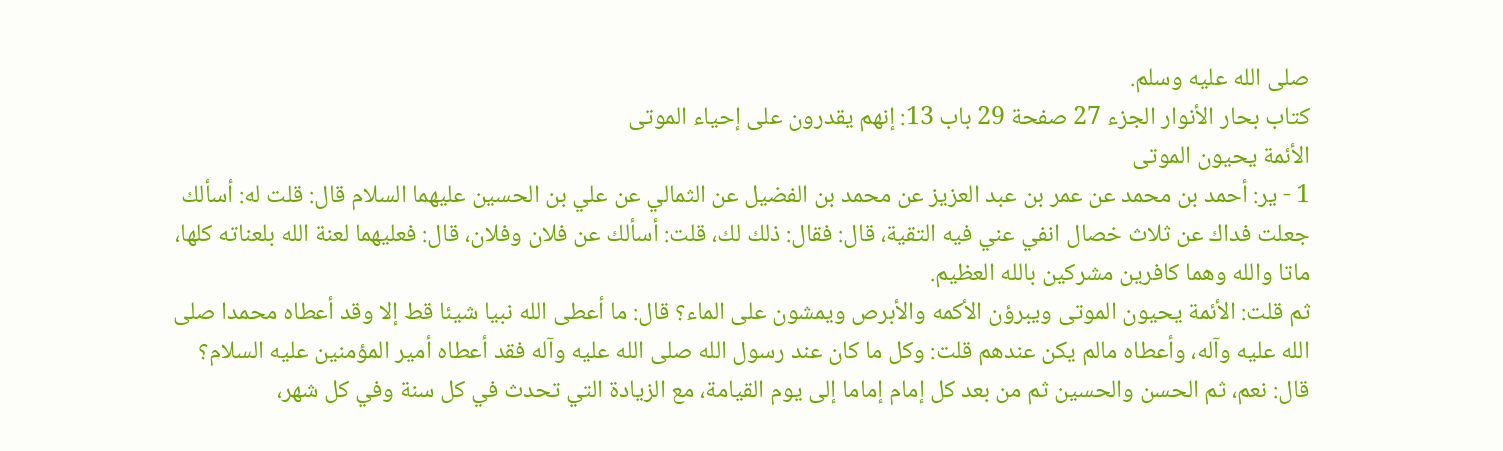صلى الله عليه وسلم.
كتاب بحار الأنوار الجزء 27 صفحة 29 باب 13: إنهم يقدرون على إحياء الموتى
الأئمة يحيون الموتى
1 - ير: أحمد بن محمد عن عمر بن عبد العزيز عن محمد بن الفضيل عن الثمالي عن علي بن الحسين عليهما السلام قال: قلت له: أسألك جعلت فداك عن ثلاث خصال انفي عني فيه التقية، قال: فقال: ذلك لك، قلت: أسألك عن فلان وفلان، قال: فعليهما لعنة الله بلعناته كلها، ماتا والله وهما كافرين مشركين بالله العظيم.
ثم قلت: الأئمة يحيون الموتى ويبرؤن الأكمه والأبرص ويمشون على الماء؟ قال: ما أعطى الله نبيا شيئا قط إلا وقد أعطاه محمدا صلى الله عليه وآله، وأعطاه مالم يكن عندهم قلت: وكل ما كان عند رسول الله صلى الله عليه وآله فقد أعطاه أمير المؤمنين عليه السلام؟ قال: نعم، ثم الحسن والحسين ثم من بعد كل إمام إماما إلى يوم القيامة، مع الزيادة التي تحدث في كل سنة وفي كل شهر،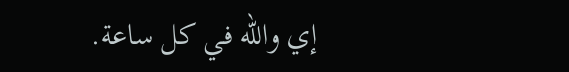إي والله في كل ساعة.